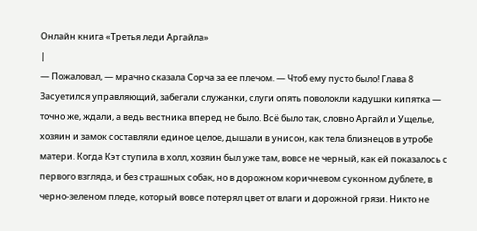Онлайн книга «Третья леди Аргайла»
|
— Пожаловал, — мрачно сказала Сорча за ее плечом. — Чтоб ему пусто было! Глава 8 Засуетился управляющий, забегали служанки, слуги опять поволокли кадушки кипятка — точно же, ждали, а ведь вестника вперед не было. Всё было так, словно Аргайл и Ущелье, хозяин и замок составляли единое целое, дышали в унисон, как тела близнецов в утробе матери. Когда Кэт ступила в холл, хозяин был уже там, вовсе не черный, как ей показалось с первого взгляда, и без страшных собак, но в дорожном коричневом суконном дублете, в черно-зеленом пледе, который вовсе потерял цвет от влаги и дорожной грязи. Никто не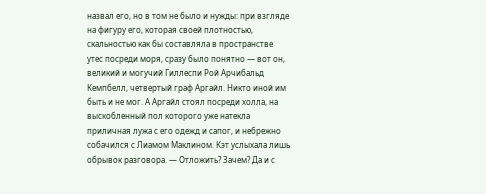назвал его, но в том не было и нужды: при взгляде на фигуру его, которая своей плотностью, скальностью как бы составляла в пространстве утес посреди моря, сразу было понятно — вот он, великий и могучий Гиллеспи Рой Арчибальд Кемпбелл, четвертый граф Аргайл. Никто иной им быть и не мог. А Аргайл стоял посреди холла, на выскобленный пол которого уже натекла приличная лужа с его одежд и сапог, и небрежно собачился с Лиамом Маклином. Кэт услыхала лишь обрывок разговора. — Отложить? Зачем? Да и с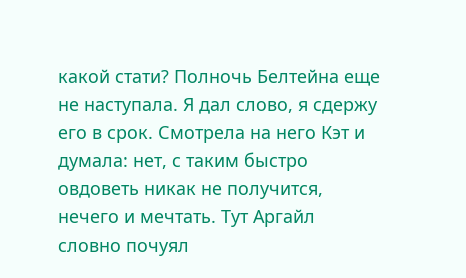какой стати? Полночь Белтейна еще не наступала. Я дал слово, я сдержу его в срок. Смотрела на него Кэт и думала: нет, с таким быстро овдоветь никак не получится, нечего и мечтать. Тут Аргайл словно почуял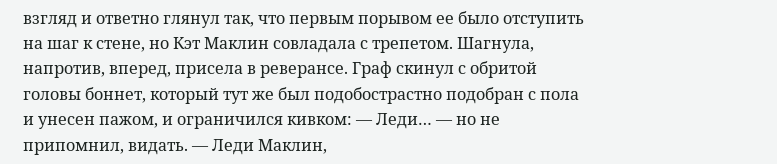взгляд и ответно глянул так, что первым порывом ее было отступить на шаг к стене, но Кэт Маклин совладала с трепетом. Шагнула, напротив, вперед, присела в реверансе. Граф скинул с обритой головы боннет, который тут же был подобострастно подобран с пола и унесен пажом, и ограничился кивком: — Леди… — но не припомнил, видать. — Леди Маклин,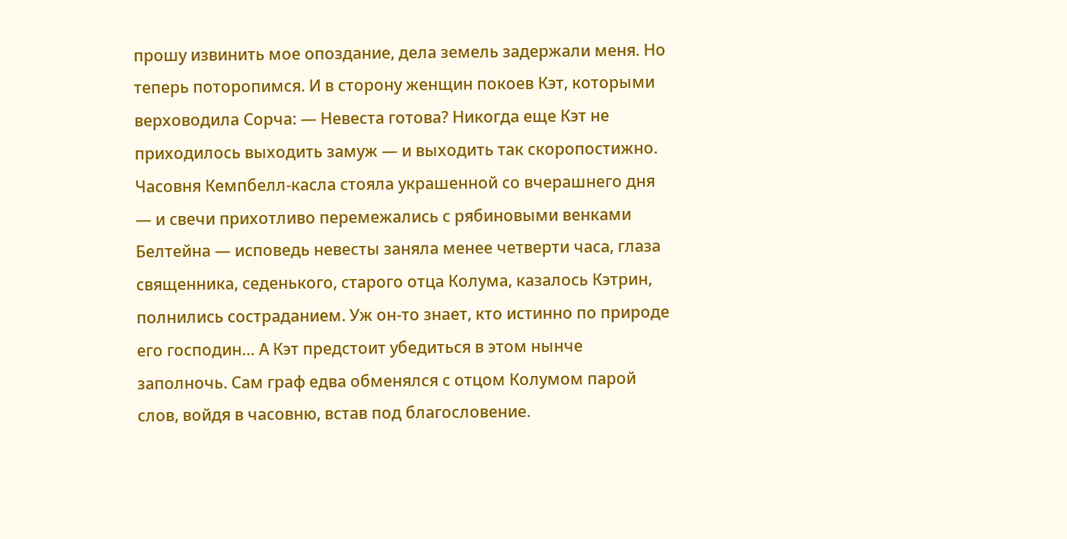прошу извинить мое опоздание, дела земель задержали меня. Но теперь поторопимся. И в сторону женщин покоев Кэт, которыми верховодила Сорча: — Невеста готова? Никогда еще Кэт не приходилось выходить замуж — и выходить так скоропостижно. Часовня Кемпбелл-касла стояла украшенной со вчерашнего дня — и свечи прихотливо перемежались с рябиновыми венками Белтейна — исповедь невесты заняла менее четверти часа, глаза священника, седенького, старого отца Колума, казалось Кэтрин, полнились состраданием. Уж он-то знает, кто истинно по природе его господин… А Кэт предстоит убедиться в этом нынче заполночь. Сам граф едва обменялся с отцом Колумом парой слов, войдя в часовню, встав под благословение.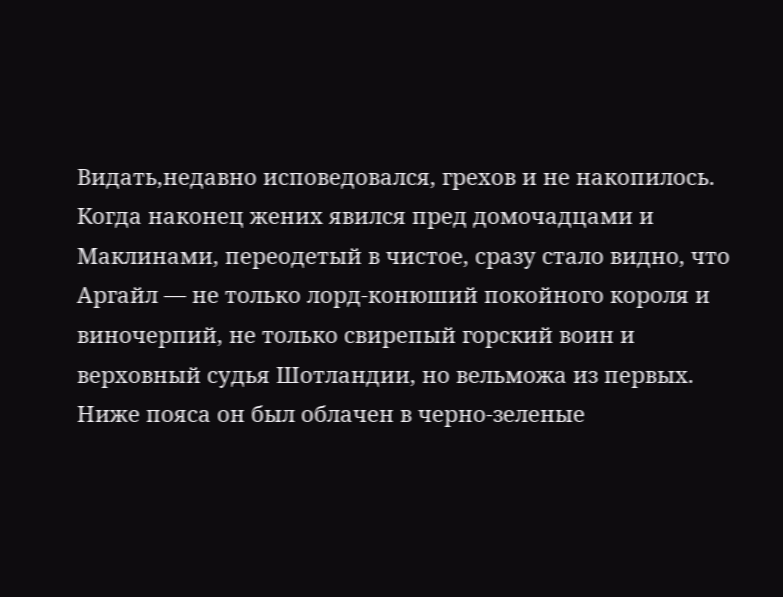Видать,недавно исповедовался, грехов и не накопилось. Когда наконец жених явился пред домочадцами и Маклинами, переодетый в чистое, сразу стало видно, что Аргайл — не только лорд-конюший покойного короля и виночерпий, не только свирепый горский воин и верховный судья Шотландии, но вельможа из первых. Ниже пояса он был облачен в черно-зеленые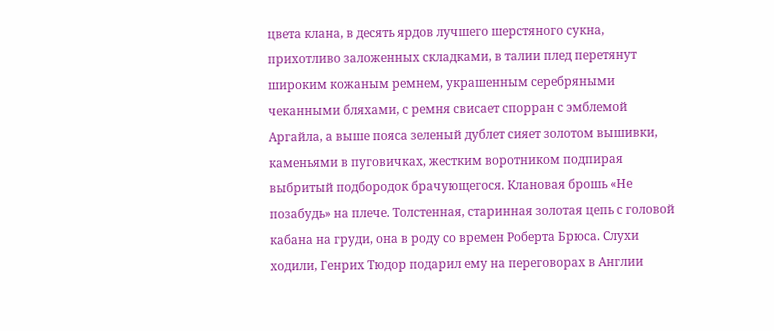цвета клана, в десять ярдов лучшего шерстяного сукна, прихотливо заложенных складками, в талии плед перетянут широким кожаным ремнем, украшенным серебряными чеканными бляхами, с ремня свисает спорран с эмблемой Аргайла, а выше пояса зеленый дублет сияет золотом вышивки, каменьями в пуговичках, жестким воротником подпирая выбритый подбородок брачующегося. Клановая брошь «Не позабудь» на плече. Толстенная, старинная золотая цепь с головой кабана на груди, она в роду со времен Роберта Брюса. Слухи ходили, Генрих Тюдор подарил ему на переговорах в Англии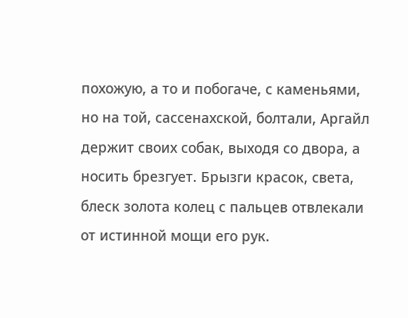похожую, а то и побогаче, с каменьями, но на той, сассенахской, болтали, Аргайл держит своих собак, выходя со двора, а носить брезгует. Брызги красок, света, блеск золота колец с пальцев отвлекали от истинной мощи его рук.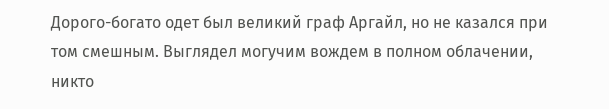Дорого-богато одет был великий граф Аргайл, но не казался при том смешным. Выглядел могучим вождем в полном облачении, никто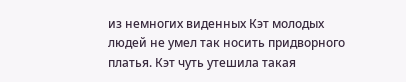из немногих виденных Кэт молодых людей не умел так носить придворного платья. Кэт чуть утешила такая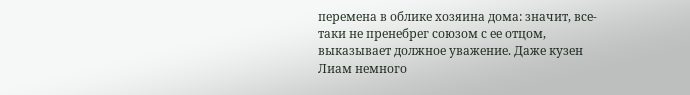перемена в облике хозяина дома: значит, все-таки не пренебрег союзом с ее отцом, выказывает должное уважение. Даже кузен Лиам немного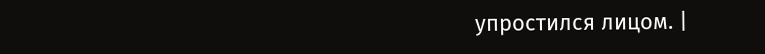упростился лицом. |